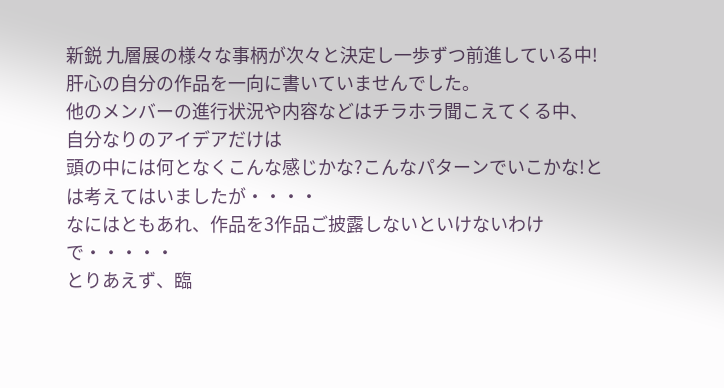新鋭 九層展の様々な事柄が次々と決定し一歩ずつ前進している中!
肝心の自分の作品を一向に書いていませんでした。
他のメンバーの進行状況や内容などはチラホラ聞こえてくる中、自分なりのアイデアだけは
頭の中には何となくこんな感じかな?こんなパターンでいこかな!とは考えてはいましたが・・・・
なにはともあれ、作品を3作品ご披露しないといけないわけで・・・・・
とりあえず、臨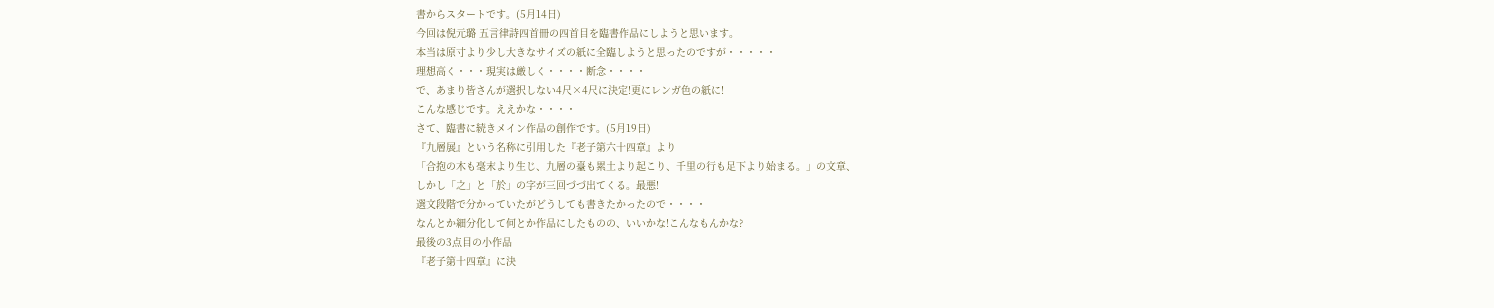書からスタートです。(5月14日)
今回は倪元璐 五言律詩四首冊の四首目を臨書作品にしようと思います。
本当は原寸より少し大きなサイズの紙に全臨しようと思ったのですが・・・・・
理想高く・・・現実は厳しく・・・・断念・・・・
で、あまり皆さんが選択しない4尺×4尺に決定!更にレンガ色の紙に!
こんな感じです。ええかな・・・・
さて、臨書に続きメイン作品の創作です。(5月19日)
『九層展』という名称に引用した『老子第六十四章』より
「合抱の木も毫末より生じ、九層の臺も累土より起こり、千里の行も足下より始まる。」の文章、
しかし「之」と「於」の字が三回づづ出てくる。最悪!
選文段階で分かっていたがどうしても書きたかったので・・・・
なんとか細分化して何とか作品にしたものの、いいかな!こんなもんかな?
最後の3点目の小作品
『老子第十四章』に決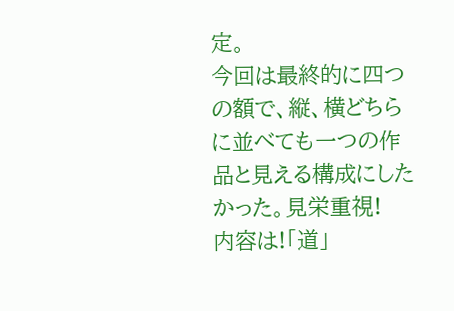定。
今回は最終的に四つの額で、縦、横どちらに並べても一つの作品と見える構成にしたかった。見栄重視!
内容は!「道」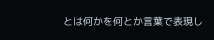とは何かを何とか言葉で表現し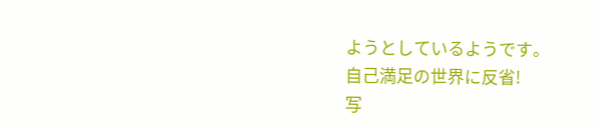ようとしているようです。
自己満足の世界に反省!
写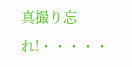真撮り忘れ!・・・・・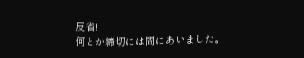反省!
何とか締切には間にあいました。